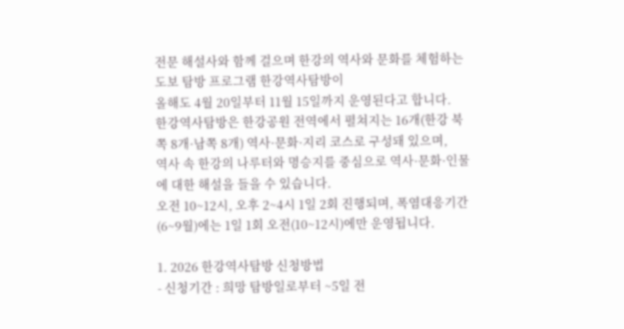전문 해설사와 함께 걸으며 한강의 역사와 문화를 체험하는 도보 탐방 프로그램 한강역사탐방이
올해도 4월 20일부터 11월 15일까지 운영된다고 합니다.
한강역사탐방은 한강공원 전역에서 펼쳐지는 16개(한강 북쪽 8개·남쪽 8개) 역사·문화·지리 코스로 구성돼 있으며,
역사 속 한강의 나루터와 명승지를 중심으로 역사·문화·인물에 대한 해설을 들을 수 있습니다.
오전 10~12시, 오후 2~4시 1일 2회 진행되며, 폭염대응기간(6~9월)에는 1일 1회 오전(10~12시)에만 운영됩니다.

1. 2026 한강역사탐방 신청방법
- 신청기간 : 희망 탐방일로부터 ~5일 전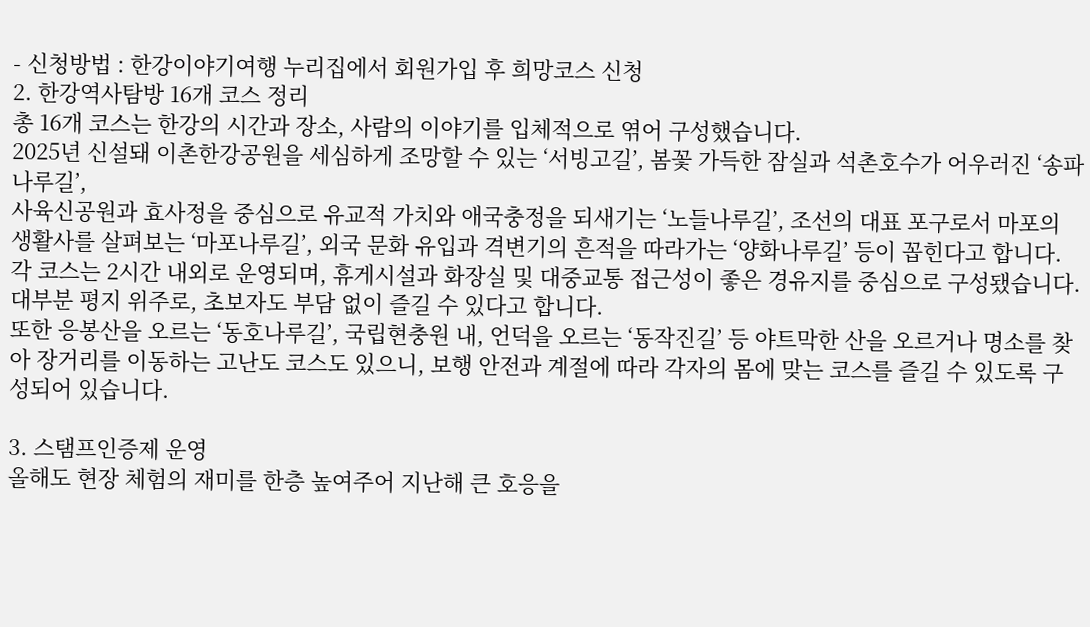- 신청방법 : 한강이야기여행 누리집에서 회원가입 후 희망코스 신청
2. 한강역사탐방 16개 코스 정리
총 16개 코스는 한강의 시간과 장소, 사람의 이야기를 입체적으로 엮어 구성했습니다.
2025년 신설돼 이촌한강공원을 세심하게 조망할 수 있는 ‘서빙고길’, 봄꽃 가득한 잠실과 석촌호수가 어우러진 ‘송파나루길’,
사육신공원과 효사정을 중심으로 유교적 가치와 애국충정을 되새기는 ‘노들나루길’, 조선의 대표 포구로서 마포의 생활사를 살펴보는 ‘마포나루길’, 외국 문화 유입과 격변기의 흔적을 따라가는 ‘양화나루길’ 등이 꼽힌다고 합니다.
각 코스는 2시간 내외로 운영되며, 휴게시설과 화장실 및 대중교통 접근성이 좋은 경유지를 중심으로 구성됐습니다.
대부분 평지 위주로, 초보자도 부담 없이 즐길 수 있다고 합니다.
또한 응봉산을 오르는 ‘동호나루길’, 국립현충원 내, 언덕을 오르는 ‘동작진길’ 등 야트막한 산을 오르거나 명소를 찾아 장거리를 이동하는 고난도 코스도 있으니, 보행 안전과 계절에 따라 각자의 몸에 맞는 코스를 즐길 수 있도록 구성되어 있습니다.

3. 스탬프인증제 운영
올해도 현장 체험의 재미를 한층 높여주어 지난해 큰 호응을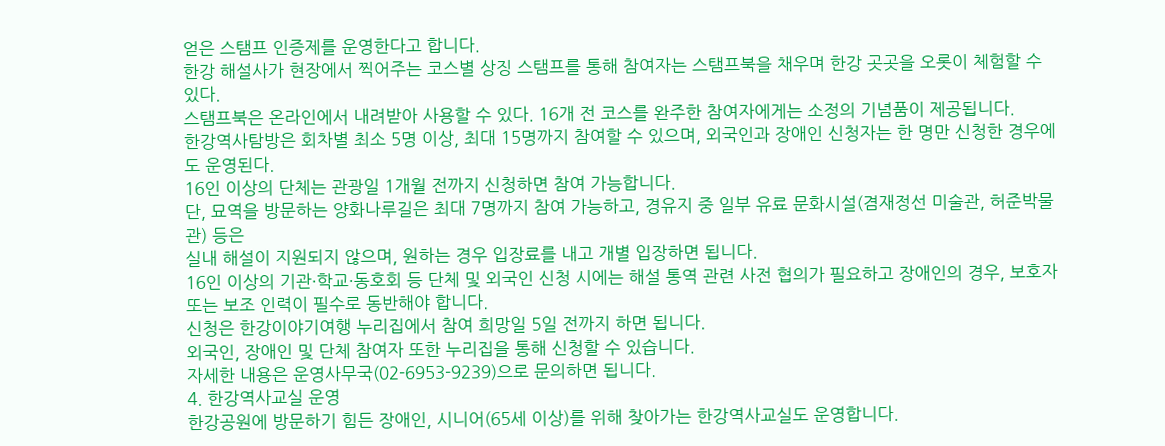얻은 스탬프 인증제를 운영한다고 합니다.
한강 해설사가 현장에서 찍어주는 코스별 상징 스탬프를 통해 참여자는 스탬프북을 채우며 한강 곳곳을 오롯이 체험할 수 있다.
스탬프북은 온라인에서 내려받아 사용할 수 있다. 16개 전 코스를 완주한 참여자에게는 소정의 기념품이 제공됩니다.
한강역사탐방은 회차별 최소 5명 이상, 최대 15명까지 참여할 수 있으며, 외국인과 장애인 신청자는 한 명만 신청한 경우에도 운영된다.
16인 이상의 단체는 관광일 1개월 전까지 신청하면 참여 가능합니다.
단, 묘역을 방문하는 양화나루길은 최대 7명까지 참여 가능하고, 경유지 중 일부 유료 문화시설(겸재정선 미술관, 허준박물관) 등은
실내 해설이 지원되지 않으며, 원하는 경우 입장료를 내고 개별 입장하면 됩니다.
16인 이상의 기관·학교·동호회 등 단체 및 외국인 신청 시에는 해설 통역 관련 사전 협의가 필요하고 장애인의 경우, 보호자 또는 보조 인력이 필수로 동반해야 합니다.
신청은 한강이야기여행 누리집에서 참여 희망일 5일 전까지 하면 됩니다.
외국인, 장애인 및 단체 참여자 또한 누리집을 통해 신청할 수 있습니다.
자세한 내용은 운영사무국(02-6953-9239)으로 문의하면 됩니다.
4. 한강역사교실 운영
한강공원에 방문하기 힘든 장애인, 시니어(65세 이상)를 위해 찾아가는 한강역사교실도 운영합니다.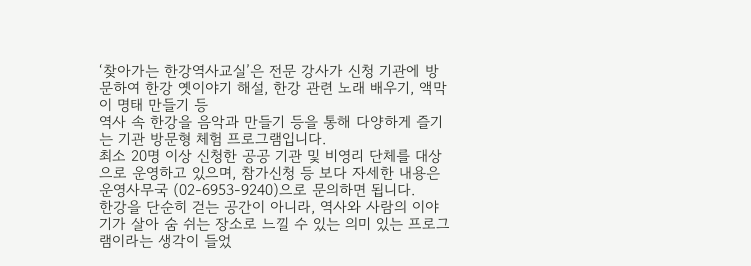‘찾아가는 한강역사교실’은 전문 강사가 신청 기관에 방문하여 한강 옛이야기 해설, 한강 관련 노래 배우기, 액막이 명태 만들기 등
역사 속 한강을 음악과 만들기 등을 통해 다양하게 즐기는 기관 방문형 체험 프로그램입니다.
최소 20명 이상 신청한 공공 기관 및 비영리 단체를 대상으로 운영하고 있으며, 참가신청 등 보다 자세한 내용은 운영사무국 (02-6953-9240)으로 문의하면 됩니다.
한강을 단순히 걷는 공간이 아니라, 역사와 사람의 이야기가 살아 숨 쉬는 장소로 느낄 수 있는 의미 있는 프로그램이라는 생각이 들었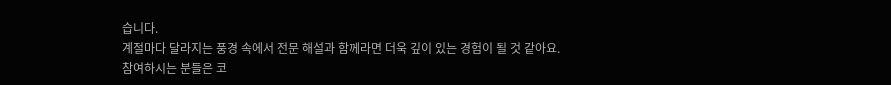습니다.
계절마다 달라지는 풍경 속에서 전문 해설과 함께라면 더욱 깊이 있는 경험이 될 것 같아요.
참여하시는 분들은 코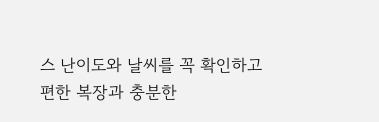스 난이도와 날씨를 꼭 확인하고 편한 복장과 충분한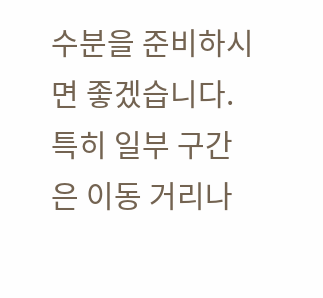수분을 준비하시면 좋겠습니다.
특히 일부 구간은 이동 거리나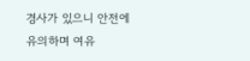경사가 있으니 안전에 유의하며 여유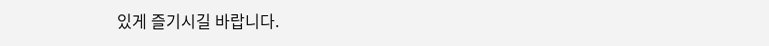있게 즐기시길 바랍니다.